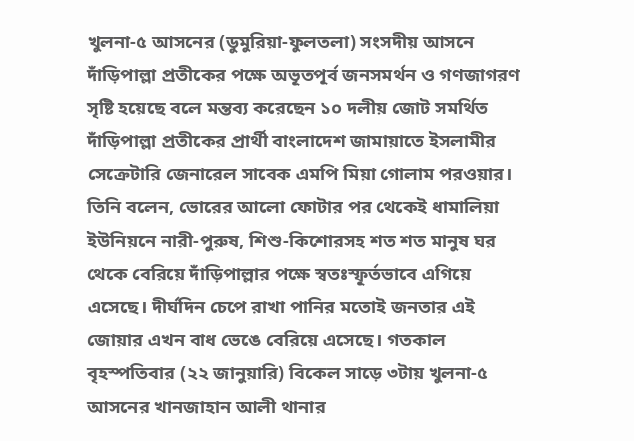খুলনা-৫ আসনের (ডুমুরিয়া-ফুলতলা) সংসদীয় আসনে দাঁড়িপাল্লা প্রতীকের পক্ষে অভূতপূর্ব জনসমর্থন ও গণজাগরণ সৃষ্টি হয়েছে বলে মন্তব্য করেছেন ১০ দলীয় জোট সমর্থিত দাঁড়িপাল্লা প্রতীকের প্রার্থী বাংলাদেশ জামায়াতে ইসলামীর সেক্রেটারি জেনারেল সাবেক এমপি মিয়া গোলাম পরওয়ার। তিনি বলেন, ভোরের আলো ফোটার পর থেকেই ধামালিয়া ইউনিয়নে নারী-পুরুষ, শিশু-কিশোরসহ শত শত মানুষ ঘর থেকে বেরিয়ে দাঁড়িপাল্লার পক্ষে স্বতঃস্ফূর্তভাবে এগিয়ে এসেছে। দীর্ঘদিন চেপে রাখা পানির মতোই জনতার এই জোয়ার এখন বাধ ভেঙে বেরিয়ে এসেছে। গতকাল বৃহস্পতিবার (২২ জানুয়ারি) বিকেল সাড়ে ৩টায় খুলনা-৫ আসনের খানজাহান আলী থানার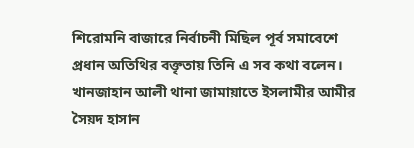শিরোমনি বাজারে নির্বাচনী মিছিল পূর্ব সমাবেশে প্রধান অতিথির বক্তৃতায় তিনি এ সব কথা বলেন। খানজাহান আলী থানা জামায়াতে ইসলামীর আমীর সৈয়দ হাসান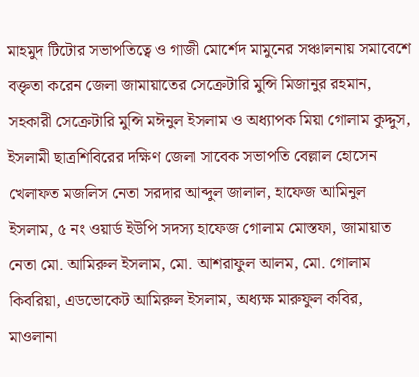মাহমুদ টিটোর সভাপতিত্বে ও গাজী মোর্শেদ মামুনের সঞ্চালনায় সমাবেশে বক্তৃতা করেন জেলা জামায়াতের সেক্রেটারি মুন্সি মিজানুর রহমান, সহকারী সেক্রেটারি মুন্সি মঈনুল ইসলাম ও অধ্যাপক মিয়া গোলাম কুদ্দুস, ইসলামী ছাত্রশিবিরের দক্ষিণ জেলা সাবেক সভাপতি বেল্লাল হোসেন খেলাফত মজলিস নেতা সরদার আব্দুল জালাল, হাফেজ আমিনুল ইসলাম, ৫ নং ওয়ার্ড ইউপি সদস্য হাফেজ গোলাম মোস্তফা, জামায়াত নেতা মো. আমিরুল ইসলাম, মো. আশরাফুল আলম, মো. গোলাম কিবরিয়া, এডভোকেট আমিরুল ইসলাম, অধ্যক্ষ মারুফুল কবির, মাওলানা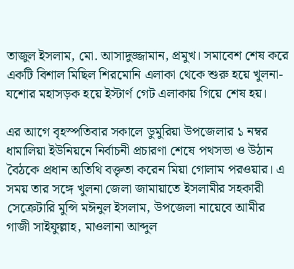তাজুল ইসলাম, মো. আসাদুজ্জামান, প্রমুখ। সমাবেশ শেষ করে একটি বিশাল মিছিল শিরমোনি এলাকা থেকে শুরু হয়ে খুলনা-যশোর মহাসড়ক হয়ে ইস্টার্ণ গেট এলাকায় গিয়ে শেষ হয়।

এর আগে বৃহস্পতিবার সকালে ডুমুরিয়া উপজেলার ১ নম্বর ধামালিয়া ইউনিয়নে নির্বাচনী প্রচারণা শেষে পথসভা ও উঠান বৈঠকে প্রধান অতিথি বক্তৃতা করেন মিয়া গোলাম পরওয়ার। এ সময় তার সঙ্গে খুলনা জেলা জামায়াতে ইসলামীর সহকারী সেক্রেটারি মুন্সি মঈনুল ইসলাম, উপজেলা নায়েবে আমীর গাজী সাইফুল্লাহ, মাওলানা আব্দুল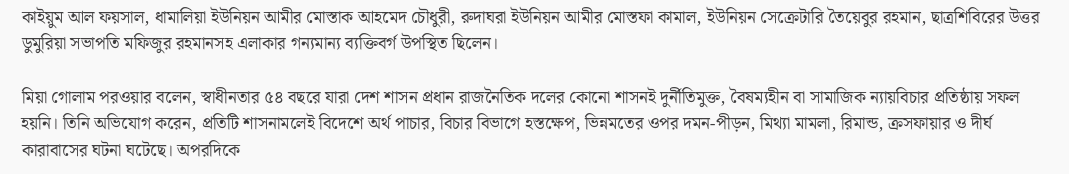কাইয়ুম আল ফয়সাল, ধামালিয়া ইউনিয়ন আমীর মোস্তাক আহমেদ চৌধুরী, রুদাঘরা ইউনিয়ন আমীর মোস্তফা কামাল, ইউনিয়ন সেক্রেটারি তৈয়েবুর রহমান, ছাত্রশিবিরের উত্তর ডুমুরিয়া সভাপতি মফিজুর রহমানসহ এলাকার গন্যমান্য ব্যক্তিবর্গ উপস্থিত ছিলেন।

মিয়া গোলাম পরওয়ার বলেন, স্বাধীনতার ৫৪ বছরে যারা দেশ শাসন প্রধান রাজনৈতিক দলের কোনো শাসনই দুর্নীতিমুক্ত, বৈষম্যহীন বা সামাজিক ন্যায়বিচার প্রতিষ্ঠায় সফল হয়নি। তিনি অভিযোগ করেন, প্রতিটি শাসনামলেই বিদেশে অর্থ পাচার, বিচার বিভাগে হস্তক্ষেপ, ভিন্নমতের ওপর দমন-পীড়ন, মিথ্যা মামলা, রিমান্ড, ক্রসফায়ার ও দীর্ঘ কারাবাসের ঘটনা ঘটেছে। অপরদিকে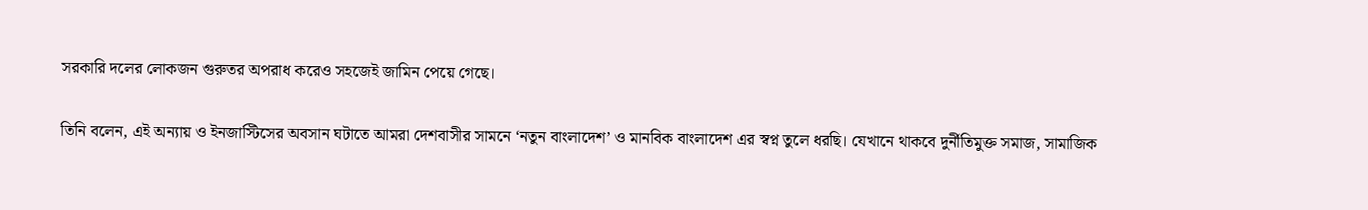সরকারি দলের লোকজন গুরুতর অপরাধ করেও সহজেই জামিন পেয়ে গেছে।

তিনি বলেন, এই অন্যায় ও ইনজাস্টিসের অবসান ঘটাতে আমরা দেশবাসীর সামনে ‘নতুন বাংলাদেশ’ ও মানবিক বাংলাদেশ এর স্বপ্ন তুলে ধরছি। যেখানে থাকবে দুর্নীতিমুক্ত সমাজ, সামাজিক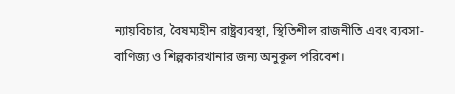ন্যায়বিচার, বৈষম্যহীন রাষ্ট্রব্যবস্থা, স্থিতিশীল রাজনীতি এবং ব্যবসা-বাণিজ্য ও শিল্পকারখানার জন্য অনুকূল পরিবেশ।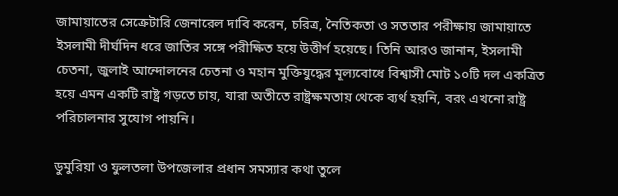জামায়াতের সেক্রেটারি জেনারেল দাবি করেন, চরিত্র, নৈতিকতা ও সততার পরীক্ষায় জামায়াতে ইসলামী দীর্ঘদিন ধরে জাতির সঙ্গে পরীক্ষিত হয়ে উত্তীর্ণ হয়েছে। তিনি আরও জানান, ইসলামী চেতনা, জুলাই আন্দোলনের চেতনা ও মহান মুক্তিযুদ্ধের মূল্যবোধে বিশ্বাসী মোট ১০টি দল একত্রিত হয়ে এমন একটি রাষ্ট্র গড়তে চায়, যারা অতীতে রাষ্ট্রক্ষমতায় থেকে ব্যর্থ হয়নি, বরং এখনো রাষ্ট্র পরিচালনার সুযোগ পায়নি।

ডুমুরিয়া ও ফুলতলা উপজেলার প্রধান সমস্যার কথা তুলে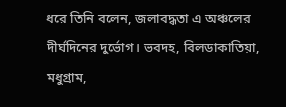ধরে তিনি বলেন, জলাবদ্ধতা এ অঞ্চলের দীর্ঘদিনের দুর্ভোগ। ভবদহ, বিলডাকাতিয়া, মধুগ্রাম,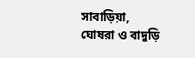সাবাড়িয়া, ঘোষরা ও বাদুড়ি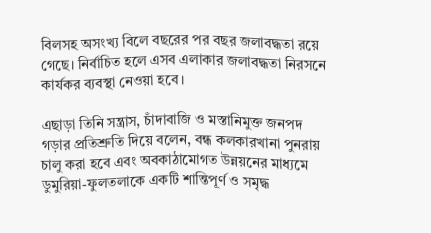বিলসহ অসংখ্য বিলে বছরের পর বছর জলাবদ্ধতা রয়ে গেছে। নির্বাচিত হলে এসব এলাকার জলাবদ্ধতা নিরসনে কার্যকর ব্যবস্থা নেওয়া হবে।

এছাড়া তিনি সন্ত্রাস, চাঁদাবাজি ও মস্তানিমুক্ত জনপদ গড়ার প্রতিশ্রুতি দিয়ে বলেন, বন্ধ কলকারখানা পুনরায় চালু করা হবে এবং অবকাঠামোগত উন্নয়নের মাধ্যমে ডুমুরিয়া-ফুলতলাকে একটি শান্তিপূর্ণ ও সমৃদ্ধ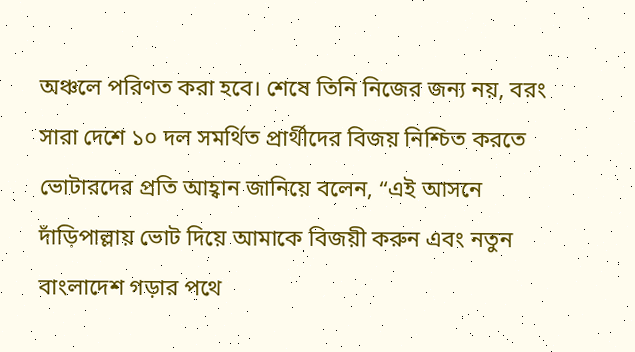অঞ্চলে পরিণত করা হবে। শেষে তিনি নিজের জন্য নয়, বরং সারা দেশে ১০ দল সমর্থিত প্রার্থীদের বিজয় নিশ্চিত করতে ভোটারদের প্রতি আহ্বান জানিয়ে বলেন, “এই আসনে দাঁড়িপাল্লায় ভোট দিয়ে আমাকে বিজয়ী করুন এবং নতুন বাংলাদেশ গড়ার পথে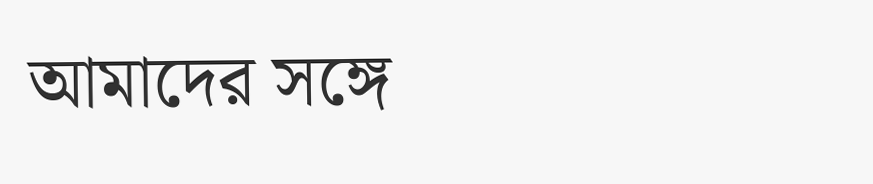আমাদের সঙ্গে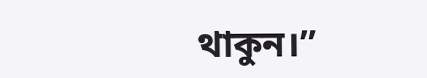থাকুন।”